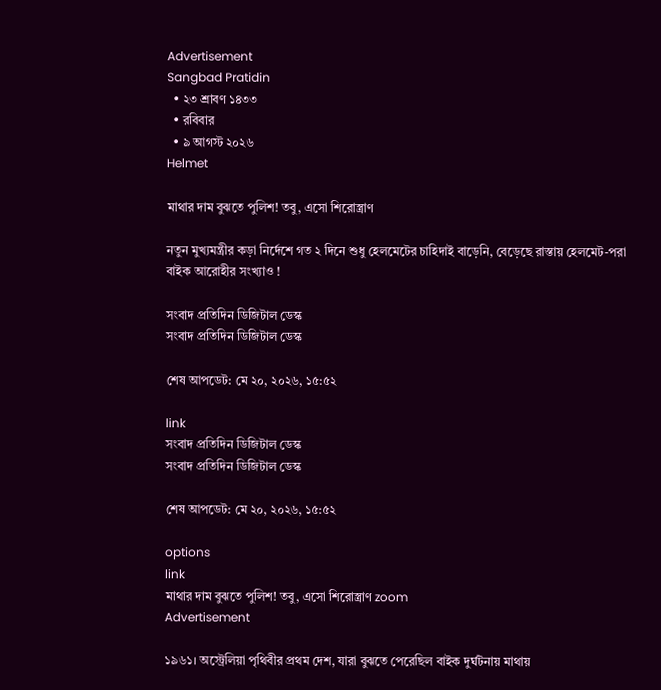Advertisement
Sangbad Pratidin
  • ২৩ শ্রাবণ ১৪৩৩
  • রবিবার
  • ৯ আগস্ট ২০২৬
Helmet

মাথার দাম বুঝতে পুলিশ! তবু, এসো শিরোস্ত্রাণ

নতুন মুখ্যমন্ত্রীর কড়া নির্দেশে গত ২ দিনে শুধু হেলমেটের চাহিদাই বাড়েনি, বেড়েছে রাস্তায় হেলমেট-পরা বাইক আরোহীর সংখ্যাও !

সংবাদ প্রতিদিন ডিজিটাল ডেস্ক
সংবাদ প্রতিদিন ডিজিটাল ডেস্ক

শেষ আপডেট: মে ২০, ২০২৬, ১৫:৫২

link
সংবাদ প্রতিদিন ডিজিটাল ডেস্ক
সংবাদ প্রতিদিন ডিজিটাল ডেস্ক

শেষ আপডেট: মে ২০, ২০২৬, ১৫:৫২

options
link
মাথার দাম বুঝতে পুলিশ! তবু, এসো শিরোস্ত্রাণ zoom
Advertisement

১৯৬১। অস্ট্রেলিয়া পৃথিবীর প্রথম দেশ, যারা বুঝতে পেরেছিল বাইক দুর্ঘটনায় মাথায়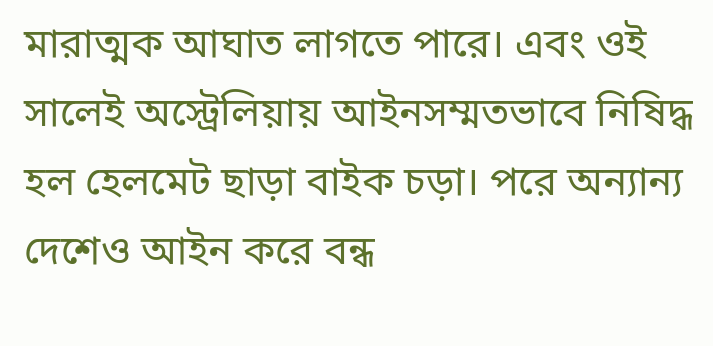মারাত্মক আঘাত লাগতে পারে। এবং ওই সালেই অস্ট্রেলিয়ায় আইনসম্মতভাবে নিষিদ্ধ হল হেলমেট ছাড়া বাইক চড়া। পরে অন্যান্য দেশেও আইন করে বন্ধ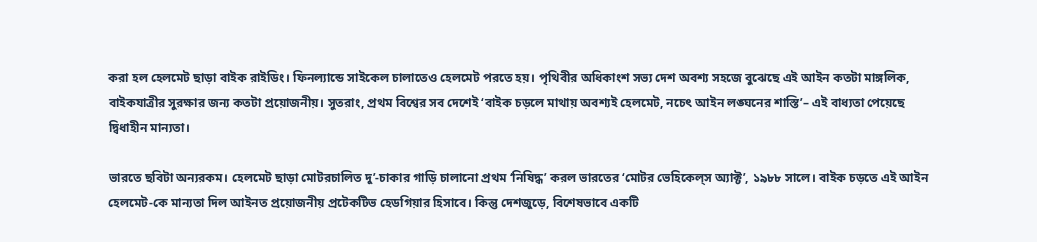করা হল হেলমেট ছাড়া বাইক রাইডিং। ফিনল্যান্ডে সাইকেল চালাতেও হেলমেট পরতে হয়। পৃথিবীর অধিকাংশ সভ্য দেশ অবশ্য সহজে বুঝেছে এই আইন কতটা মাঙ্গলিক, বাইকযাত্রীর সুরক্ষার জন্য কতটা প্রয়োজনীয়। সুতরাং, প্রথম বিশ্বের সব দেশেই ‘বাইক চড়লে মাথায় অবশ্যই হেলমেট, নচেৎ আইন লঙ্ঘনের শাস্তি’– এই বাধ্যতা পেয়েছে দ্বিধাহীন মান্যতা।

ভারতে ছবিটা অন্যরকম। হেলমেট ছাড়া মোটরচালিত দু’-চাকার গাড়ি চালানো প্রথম ‘নিষিদ্ধ’ করল ভারতের ‘মোটর ভেহিকেল্‌স অ‌্যাক্ট’, ১৯৮৮ সালে। বাইক চড়তে এই আইন হেলমেট-কে মান‌্যতা দিল আইনত প্রয়োজনীয় প্রটেকটিভ হেডগিয়ার হিসাবে। কিন্তু দেশজুড়ে, বিশেষভাবে একটি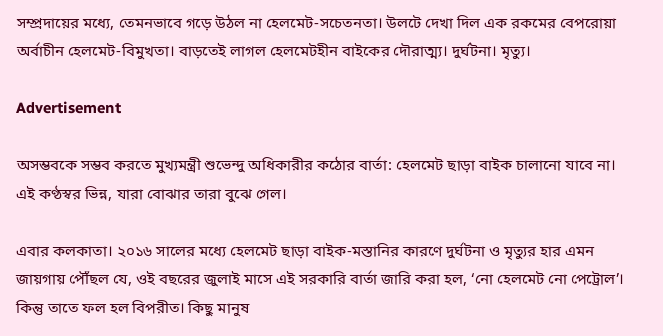সম্প্রদায়ের মধ্যে, তেমনভাবে গড়ে উঠল না হেলমেট-সচেতনতা। উলটে দেখা দিল এক রকমের বেপরোয়া অর্বাচীন হেলমেট-বিমুখতা। বাড়তেই লাগল হেলমেটহীন বাইকের দৌরাত্ম‌্য। দুর্ঘটনা। মৃত্যু।

Advertisement

অসম্ভবকে সম্ভব করতে মুখ্যমন্ত্রী শুভেন্দু অধিকারীর কঠোর বার্তা: হেলমেট ছাড়া বাইক চালানো যাবে না। এই কণ্ঠস্বর ভিন্ন, যারা বোঝার তারা বুঝে গেল।

এবার কলকাতা। ২০১৬ সালের মধ্যে হেলমেট ছাড়া বাইক-মস্তানির কারণে দুর্ঘটনা ও মৃত্যুর হার এমন জায়গায় পৌঁছল যে, ওই বছরের জুলাই মাসে এই সরকারি বার্তা জারি করা হল, ‘নো হেলমেট নো পেট্রোল’। কিন্তু তাতে ফল হল বিপরীত। কিছু মানুষ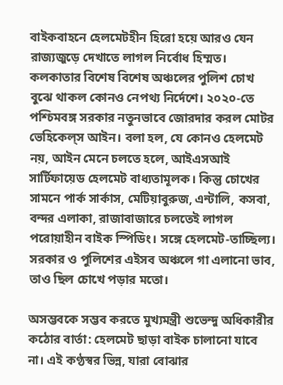বাইকবাহনে হেলমেটহীন হিরো হয়ে আরও যেন রাজ্যজুড়ে দেখাতে লাগল নির্বোধ হিম্মত। কলকাতার বিশেষ বিশেষ অঞ্চলের পুলিশ চোখ বুঝে থাকল কোনও নেপথ্য নির্দেশে। ২০২০-তে পশ্চিমবঙ্গ সরকার নতুনভাবে জোরদার করল মোটর ভেহিকেল্‌স আইন। বলা হল, যে কোনও হেলমেট নয়, আইন মেনে চলতে হলে, আইএসআই সার্টিফায়েড হেলমেট বাধ্যতামূলক। কিন্তু চোখের সামনে পার্ক সার্কাস, মেটিয়াবুরুজ, এন্টালি, কসবা, বন্দর এলাকা, রাজাবাজারে চলতেই লাগল পরোয়াহীন বাইক স্পিডিং। সঙ্গে হেলমেট-তাচ্ছিল্য। সরকার ও পুলিশের এইসব অঞ্চলে গা এলানো ভাব, তাও ছিল চোখে পড়ার মতো।

অসম্ভবকে সম্ভব করতে মুখ্যমন্ত্রী শুভেন্দু অধিকারীর কঠোর বার্তা: হেলমেট ছাড়া বাইক চালানো যাবে না। এই কণ্ঠস্বর ভিন্ন, যারা বোঝার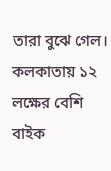তারা বুঝে গেল। কলকাতায় ১২ লক্ষের বেশি বাইক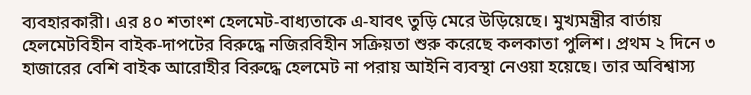ব্যবহারকারী। এর ৪০ শতাংশ হেলমেট-বাধ্যতাকে এ-যাবৎ তুড়ি মেরে উড়িয়েছে। মুখ‌্যমন্ত্রীর বার্তায় হেলমেটবিহীন বাইক-দাপটের বিরুদ্ধে নজিরবিহীন সক্রিয়তা শুরু করেছে কলকাতা পুলিশ। প্রথম ২ দিনে ৩ হাজারের বেশি বাইক আরোহীর বিরুদ্ধে হেলমেট না পরায় আইনি ব্যবস্থা নেওয়া হয়েছে। তার অবিশ্বাস্য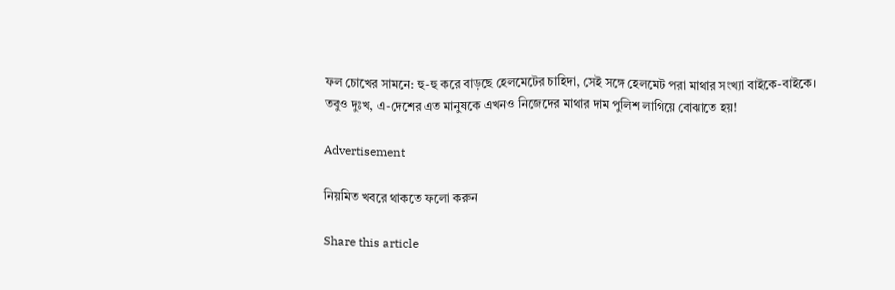ফল চোখের সামনে: হু-হু করে বাড়ছে হেলমেটের চাহিদা, সেই সঙ্গে হেলমেট পরা মাথার সংখ্যা বাইকে-বাইকে। তবুও দুঃখ, এ-দেশের এত মানুষকে এখনও নিজেদের মাথার দাম পুলিশ লাগিয়ে বোঝাতে হয়!

Advertisement

নিয়মিত খবরে থাকতে ফলো করুন

Share this article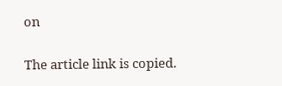on

The article link is copied.